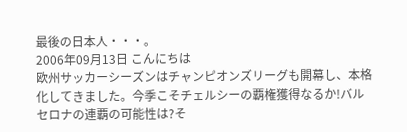最後の日本人・・・。
2006年09月13日 こんにちは
欧州サッカーシーズンはチャンピオンズリーグも開幕し、本格化してきました。今季こそチェルシーの覇権獲得なるか!バルセロナの連覇の可能性は?そ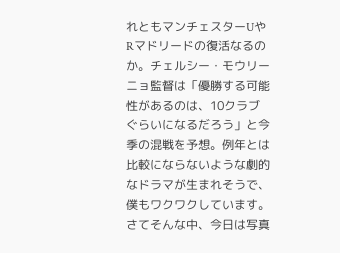れともマンチェスターUやRマドリードの復活なるのか。チェルシー・モウリーニョ監督は「優勝する可能性があるのは、10クラブぐらいになるだろう」と今季の混戦を予想。例年とは比較にならないような劇的なドラマが生まれそうで、僕もワクワクしています。
さてそんな中、今日は写真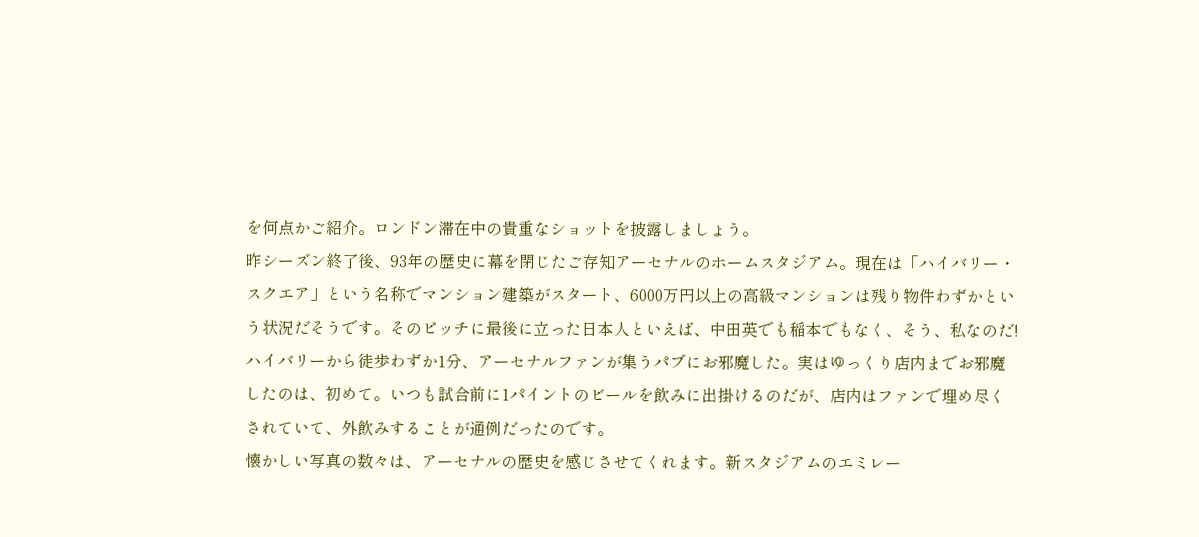を何点かご紹介。ロンドン滞在中の貴重なショットを披露しましょう。
昨シーズン終了後、93年の歴史に幕を閉じたご存知アーセナルのホームスタジアム。現在は「ハイバリー・スクエア」という名称でマンション建築がスタート、6000万円以上の高級マンションは残り物件わずかという状況だそうです。そのピッチに最後に立った日本人といえば、中田英でも稲本でもなく、そう、私なのだ!
ハイバリーから徒歩わずか1分、アーセナルファンが集うパブにお邪魔した。実はゆっくり店内までお邪魔したのは、初めて。いつも試合前に1パイントのビールを飲みに出掛けるのだが、店内はファンで埋め尽くされていて、外飲みすることが通例だったのです。
懐かしい写真の数々は、アーセナルの歴史を感じさせてくれます。新スタジアムのエミレー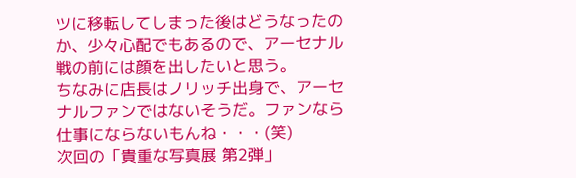ツに移転してしまった後はどうなったのか、少々心配でもあるので、アーセナル戦の前には顔を出したいと思う。
ちなみに店長はノリッチ出身で、アーセナルファンではないそうだ。ファンなら仕事にならないもんね・・・(笑)
次回の「貴重な写真展 第2弾」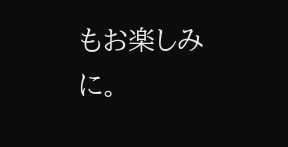もお楽しみに。